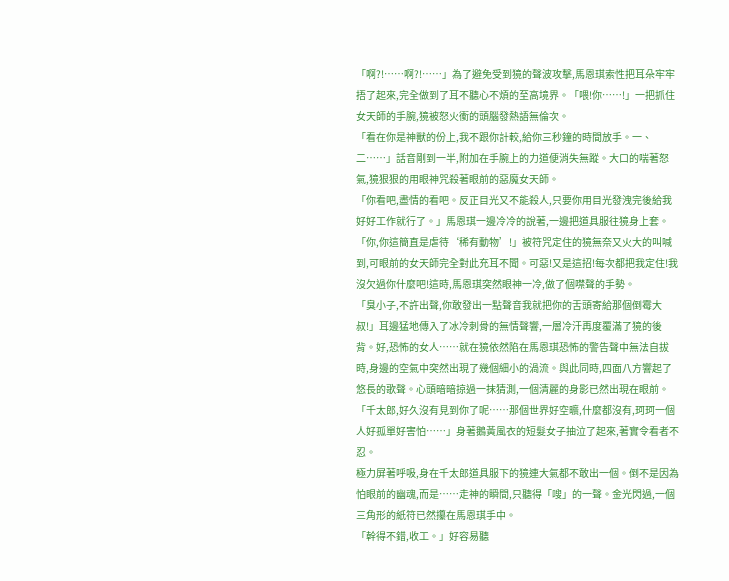「啊?!……啊?!……」為了避免受到獍的聲波攻擊,馬恩琪索性把耳朵牢牢捂了起來,完全做到了耳不聽心不煩的至高境界。「喂!你……!」一把抓住女天師的手腕,獍被怒火衝的頭腦發熱語無倫次。
「看在你是神獸的份上,我不跟你計較,給你三秒鐘的時間放手。一、二……」話音剛到一半,附加在手腕上的力道便消失無蹤。大口的喘著怒氣,獍狠狠的用眼神咒殺著眼前的惡魔女天師。
「你看吧,盡情的看吧。反正目光又不能殺人,只要你用目光發洩完後給我好好工作就行了。」馬恩琪一邊冷冷的說著,一邊把道具服往獍身上套。
「你,你這簡直是虐待‘稀有動物’!」被符咒定住的獍無奈又火大的叫喊到,可眼前的女天師完全對此充耳不聞。可惡!又是這招!每次都把我定住!我沒欠過你什麼吧!這時,馬恩琪突然眼神一冷,做了個噤聲的手勢。
「臭小子,不許出聲,你敢發出一點聲音我就把你的舌頭寄給那個倒霉大叔!」耳邊猛地傳入了冰冷刺骨的無情聲響,一層冷汗再度覆滿了獍的後背。好,恐怖的女人……就在獍依然陷在馬恩琪恐怖的警告聲中無法自拔時,身邊的空氣中突然出現了幾個細小的渦流。與此同時,四面八方響起了悠長的歌聲。心頭暗暗掠過一抹猜測,一個清麗的身影已然出現在眼前。
「千太郎,好久沒有見到你了呢……那個世界好空曠,什麼都沒有,珂珂一個人好孤單好害怕……」身著鵝黃風衣的短髮女子抽泣了起來,著實令看者不忍。
極力屏著呼吸,身在千太郎道具服下的獍連大氣都不敢出一個。倒不是因為怕眼前的幽魂,而是……走神的瞬間,只聽得「嗖」的一聲。金光閃過,一個三角形的紙符已然攥在馬恩琪手中。
「幹得不錯,收工。」好容易聽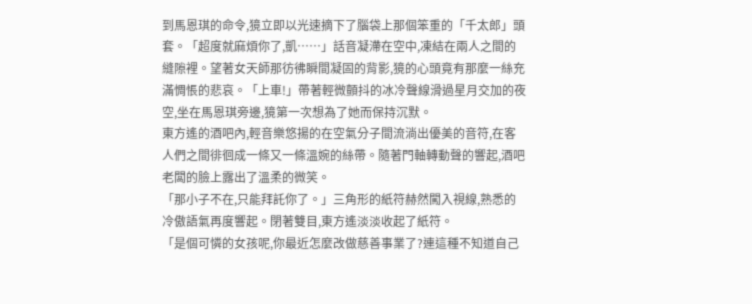到馬恩琪的命令,獍立即以光速摘下了腦袋上那個笨重的「千太郎」頭套。「超度就麻煩你了,凱……」話音凝滯在空中,凍結在兩人之間的縫隙裡。望著女天師那彷彿瞬間凝固的背影,獍的心頭竟有那麼一絲充滿惆悵的悲哀。「上車!」帶著輕微顫抖的冰冷聲線滑過星月交加的夜空,坐在馬恩琪旁邊,獍第一次想為了她而保持沉默。
東方遙的酒吧內,輕音樂悠揚的在空氣分子間流淌出優美的音符,在客人們之間徘徊成一條又一條溫婉的絲帶。隨著門軸轉動聲的響起,酒吧老闆的臉上露出了溫柔的微笑。
「那小子不在,只能拜託你了。」三角形的紙符赫然闖入視線,熟悉的冷傲語氣再度響起。閉著雙目,東方遙淡淡收起了紙符。
「是個可憐的女孩呢,你最近怎麼改做慈善事業了?連這種不知道自己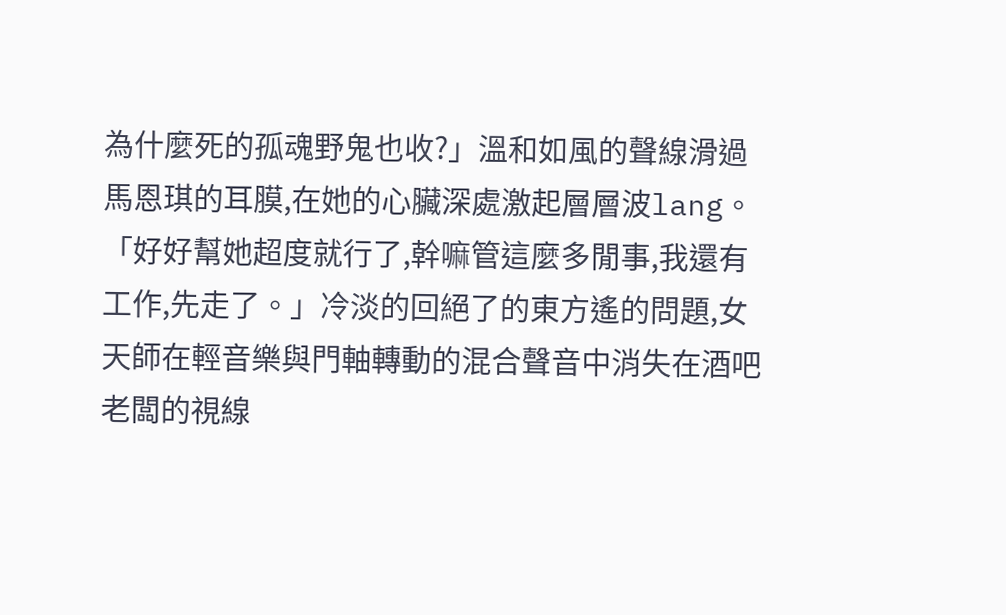為什麼死的孤魂野鬼也收?」溫和如風的聲線滑過馬恩琪的耳膜,在她的心臟深處激起層層波lang。
「好好幫她超度就行了,幹嘛管這麼多閒事,我還有工作,先走了。」冷淡的回絕了的東方遙的問題,女天師在輕音樂與門軸轉動的混合聲音中消失在酒吧老闆的視線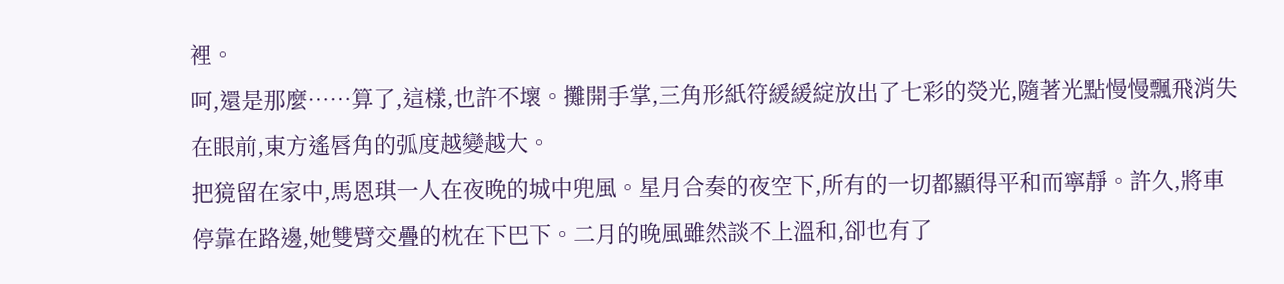裡。
呵,還是那麼……算了,這樣,也許不壞。攤開手掌,三角形紙符緩緩綻放出了七彩的熒光,隨著光點慢慢飄飛消失在眼前,東方遙唇角的弧度越變越大。
把獍留在家中,馬恩琪一人在夜晚的城中兜風。星月合奏的夜空下,所有的一切都顯得平和而寧靜。許久,將車停靠在路邊,她雙臂交疊的枕在下巴下。二月的晚風雖然談不上溫和,卻也有了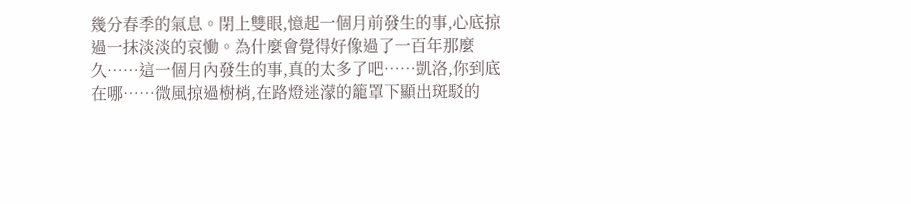幾分春季的氣息。閉上雙眼,憶起一個月前發生的事,心底掠過一抹淡淡的哀慟。為什麼會覺得好像過了一百年那麼久……這一個月內發生的事,真的太多了吧……凱洛,你到底在哪……微風掠過樹梢,在路燈迷濛的籠罩下顯出斑駁的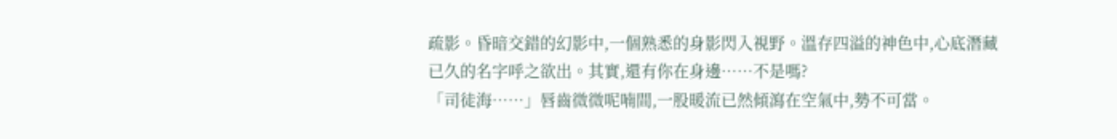疏影。昏暗交錯的幻影中,一個熟悉的身影閃入視野。溫存四溢的神色中,心底潛藏已久的名字呼之欲出。其實,還有你在身邊……不是嗎?
「司徒海……」唇齒微微呢喃間,一股暖流已然傾瀉在空氣中,勢不可當。